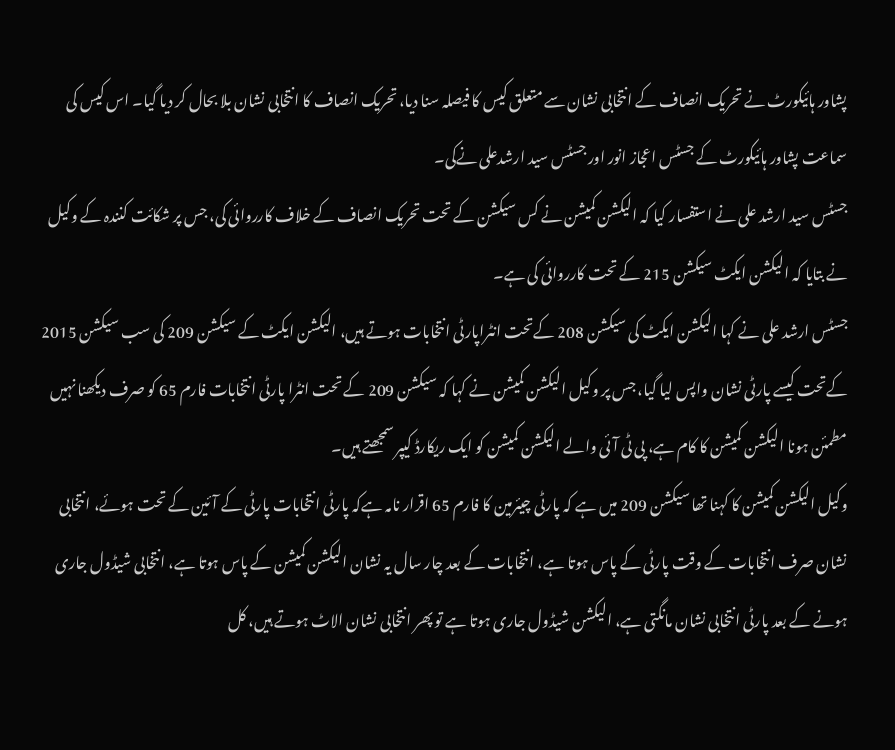پشاور ہائیکورٹ نے تحریک انصاف کے انتخابی نشان سے متعلق کیس کا فیصلہ سنا دیا، تحریک انصاف کا انتخابی نشان بلا بحال کر دیا گیا۔ اس کیس کی سماعت پشاور ہائیکورٹ کے جسٹس اعجاز انور اور جسٹس سید ارشدعلی نےکی۔
جسٹس سید ارشد علی نے استفسار کیا کہ الیکشن کمیشن نے کس سیکشن کے تحت تحریک انصاف کے خلاف کارروائی کی، جس پر شکائت کنندہ کے وکیل نے بتایا کہ الیکشن ایکٹ سیکشن 215 کے تحت کارروائی کی ہے۔
جسٹس ارشد علی نے کہا الیکشن ایکٹ کی سیکشن 208 کےتحت انٹراپارٹی انتخابات ہوتے ہیں، الیکشن ایکٹ کے سیکشن 209 کی سب سیکشن 2015 کےتحت کیسے پارٹی نشان واپس لیا گیا، جس پر وکیل الیکشن کمیشن نے کہا کہ سیکشن 209 کے تحت انٹرا پارٹی انتخابات فارم 65 کو صرف دیکھنا نہیں مطمئن ہونا الیکشن کمیشن کا کام ہے، پی ٹی آئی والے الیکشن کمیشن کو ایک ریکارڈ کیپر سمجھتے ہیں۔
وکیل الیکشن کمیشن کا کہنا تھا سیکشن 209 میں ہے کہ پارٹی چیئرمین کا فارم 65 اقرار نامہ ہےکہ پارٹی انتخابات پارٹی کے آئین کے تحت ہوئے، انتخابی نشان صرف انتخابات کے وقت پارٹی کے پاس ہوتا ہے، انتخابات کے بعد چار سال یہ نشان الیکشن کمیشن کے پاس ہوتا ہے، انتخابی شیڈول جاری ہونے کے بعد پارٹی انتخابی نشان مانگتی ہے، الیکشن شیڈول جاری ہوتا ہے تو پھر انتخابی نشان الاٹ ہوتے ہیں، کل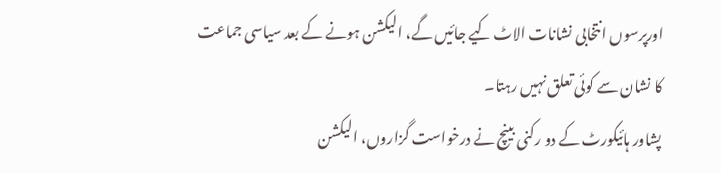اورپرسوں انتخابی نشانات الاٹ کیے جائیں گے، الیکشن ہونے کے بعد سیاسی جماعت کا نشان سے کوئی تعلق نہیں رہتا۔
پشاور ہائیکورٹ کے دو رکنی بینچ نے درخواست گزاروں، الیکشن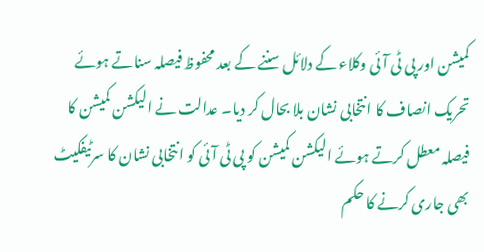کمیشن اور پی ٹی آئی وکلاء کے دلائل سننے کے بعد محفوظ فیصلہ سناتے ہوئے تحریک انصاف کا انتخابی نشان بلا بحال کر دیا۔ عدالت نے الیکشن کمیشن کا فیصلہ معطل کرتے ہوئے الیکشن کمیشن کو پی ٹی آئی کو انتخابی نشان کا سرٹیفکیٹ بھی جاری کرنے کا حکم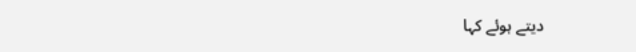دیتے ہوئے کہا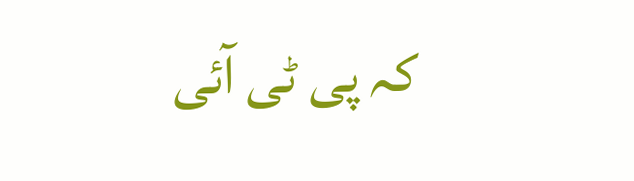کہ پی ٹی آئی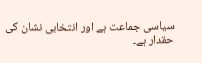سیاسی جماعت ہے اور انتخابی نشان کی حقدار ہے۔